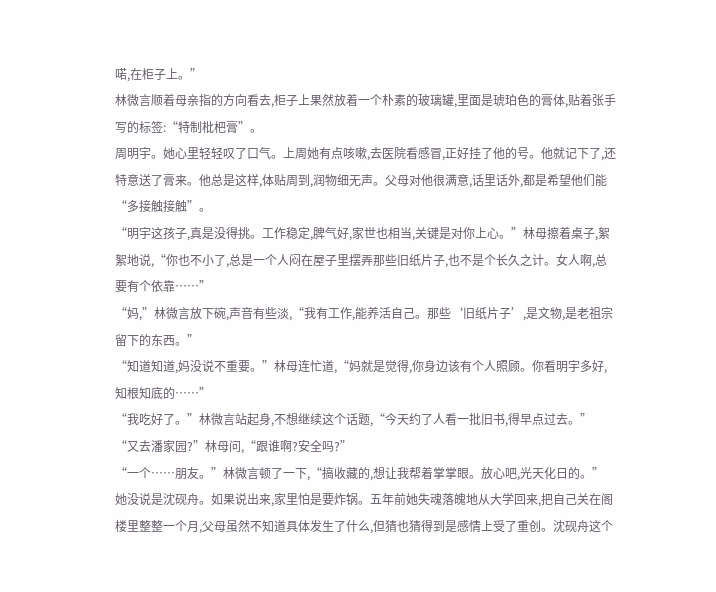喏,在柜子上。”
林微言顺着母亲指的方向看去,柜子上果然放着一个朴素的玻璃罐,里面是琥珀色的膏体,贴着张手写的标签:“特制枇杷膏”。
周明宇。她心里轻轻叹了口气。上周她有点咳嗽,去医院看感冒,正好挂了他的号。他就记下了,还特意送了膏来。他总是这样,体贴周到,润物细无声。父母对他很满意,话里话外,都是希望他们能“多接触接触”。
“明宇这孩子,真是没得挑。工作稳定,脾气好,家世也相当,关键是对你上心。”林母擦着桌子,絮絮地说,“你也不小了,总是一个人闷在屋子里摆弄那些旧纸片子,也不是个长久之计。女人啊,总要有个依靠……”
“妈,”林微言放下碗,声音有些淡,“我有工作,能养活自己。那些‘旧纸片子’,是文物,是老祖宗留下的东西。”
“知道知道,妈没说不重要。”林母连忙道,“妈就是觉得,你身边该有个人照顾。你看明宇多好,知根知底的……”
“我吃好了。”林微言站起身,不想继续这个话题,“今天约了人看一批旧书,得早点过去。”
“又去潘家园?”林母问,“跟谁啊?安全吗?”
“一个……朋友。”林微言顿了一下,“搞收藏的,想让我帮着掌掌眼。放心吧,光天化日的。”
她没说是沈砚舟。如果说出来,家里怕是要炸锅。五年前她失魂落魄地从大学回来,把自己关在阁楼里整整一个月,父母虽然不知道具体发生了什么,但猜也猜得到是感情上受了重创。沈砚舟这个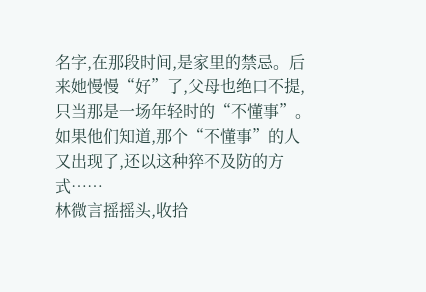名字,在那段时间,是家里的禁忌。后来她慢慢“好”了,父母也绝口不提,只当那是一场年轻时的“不懂事”。
如果他们知道,那个“不懂事”的人又出现了,还以这种猝不及防的方式……
林微言摇摇头,收拾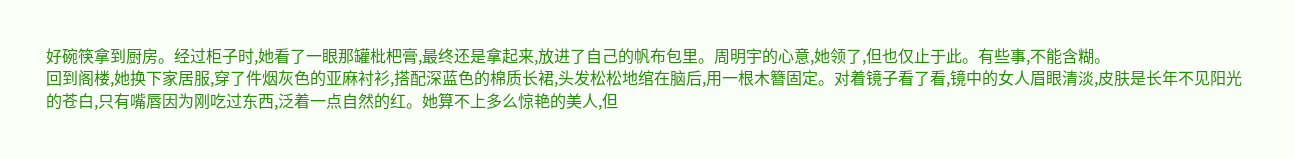好碗筷拿到厨房。经过柜子时,她看了一眼那罐枇杷膏,最终还是拿起来,放进了自己的帆布包里。周明宇的心意,她领了,但也仅止于此。有些事,不能含糊。
回到阁楼,她换下家居服,穿了件烟灰色的亚麻衬衫,搭配深蓝色的棉质长裙,头发松松地绾在脑后,用一根木簪固定。对着镜子看了看,镜中的女人眉眼清淡,皮肤是长年不见阳光的苍白,只有嘴唇因为刚吃过东西,泛着一点自然的红。她算不上多么惊艳的美人,但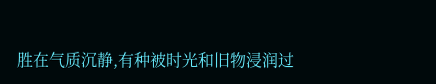胜在气质沉静,有种被时光和旧物浸润过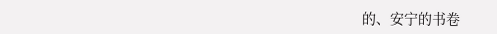的、安宁的书卷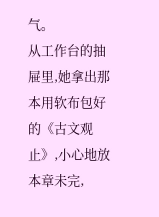气。
从工作台的抽屉里,她拿出那本用软布包好的《古文观止》,小心地放
本章未完,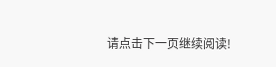请点击下一页继续阅读!